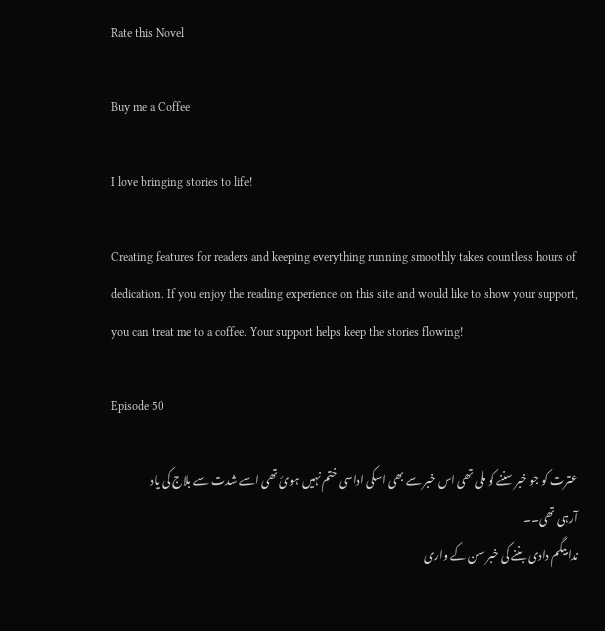Rate this Novel

Buy me a Coffee

I love bringing stories to life!

Creating features for readers and keeping everything running smoothly takes countless hours of dedication. If you enjoy the reading experience on this site and would like to show your support, you can treat me to a coffee. Your support helps keep the stories flowing!

Episode 50

عترت کو جو خبر سننے کو ملی تھی اس خبر سے بھی اسکی اداسی ختم نہیں ہوئ تھی اسے شدت سے بلاج کی یاد آرہی تھی۔۔
ندا بیگم دادی بننے کی خبر سن کے واری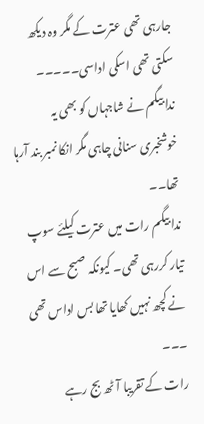جارہی تھی عترت کے مگر وہ دیکھ سکتی تھی اسکی اداسی۔۔۔۔۔
ندا بیگم نے شاجہاں کو بھی یہ خوشخبری سنانی چاہی مگر انکا نمبر بند آرہا تھا۔۔
ندا بیگم رات میں عترت کیلئے سوپ تیار کررہی تھی۔ کیونکہ صبح سے اس نے کچھ نہیں کھایا تھا بس اداس تھی ۔۔۔
رات کے تقریبا آٹھ بج رہے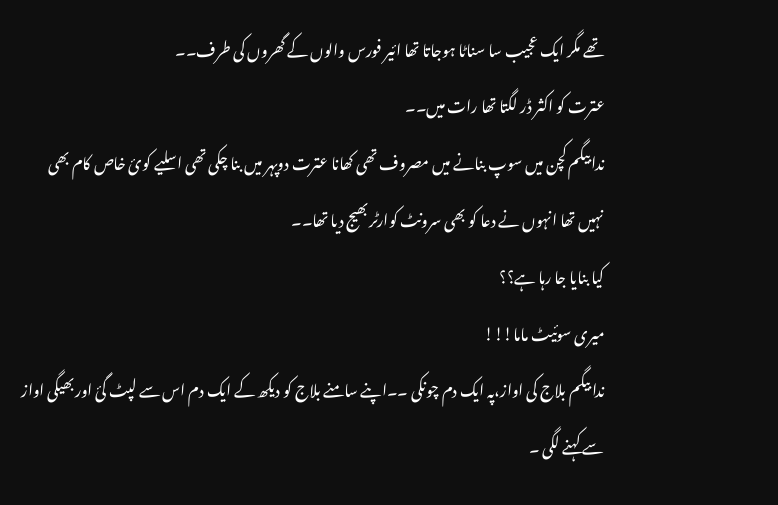تھے مگر ایک عجیب سا سناٹا ہوجاتا تھا ائیر فورس والوں کے گھروں کی طرف۔۔
عترت کو اکثر ڈر لگتا تھا رات میں۔۔
ندا بیگم کچن میں سوپ بنانے میں مصروف تھی کھانا عترت دوپہر میں بنا چکی تھی اسلیے کوئ خاص کام بھی نہیں تھا انہوں نے دعا کو بھی سرونٹ کوارٹر بھیج دیا تھا۔۔
کیا بنایا جا رہا ہے؟؟
میری سوئیٹ ماما!!!
ندا بیگم بلاج کی اواز،پہ ایک دم چونکی ۔۔اپنے سامنے بلاج کو دیکھ کے ایک دم اس سے لپٹ گئ اور بھیگی اواز سے کہنے لگی ۔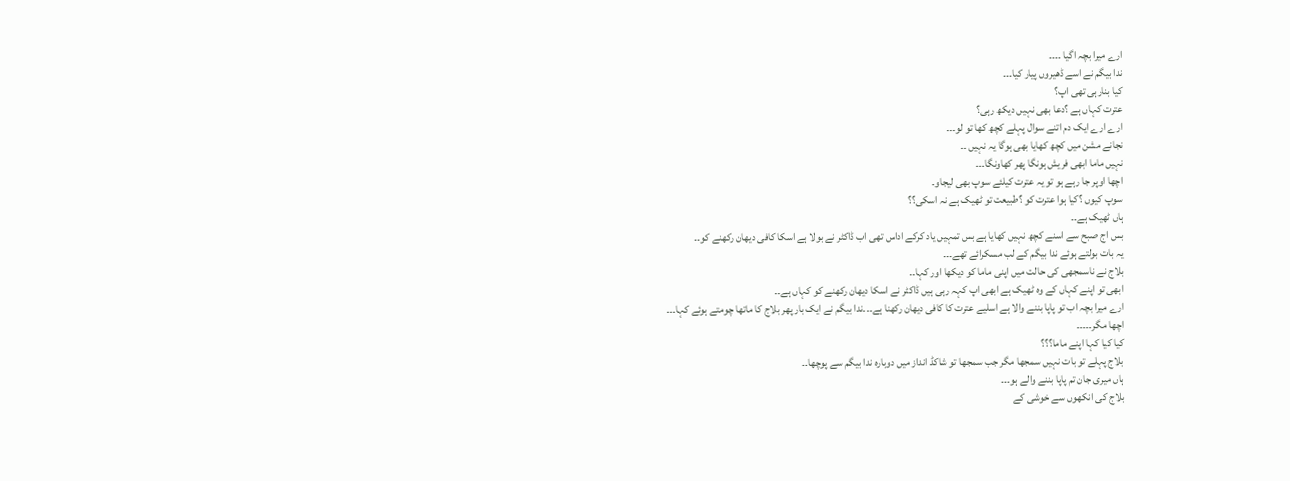ارے میرا بچہ اگیا ۔۔۔۔
ندا بیگم نے اسے ڈھیروں پیار کیا۔۔۔
کیا بنارہی تھی اپ؟
عترت کہاں ہے ؟دعا بھی نہیں دیکھ رہی؟
ارے ارے ایک دم اتنے سوال پہلے کچھ کھا تو لو۔۔۔
نجانے مشن میں کچھ کھایا بھی ہوگا یہ نہیں ۔۔
نہیں ماما ابھی فریش ہونگا پھر کھاونگا۔۔۔
اچھا اوپر جا رہے ہو تو یہ عترت کیلئے سوپ بھی لیجاو۔
سوپ کیوں ؟کیا ہوا عترت کو ؟طبیعت تو ٹھیک ہے نہ اسکی؟؟
ہاں ٹھیک ہے۔۔
بس اج صبح سے اسنے کچھ نہیں کھایا ہے بس تمہیں یاد کرکے اداس تھی اب ڈاکٹر نے بولا ہے اسکا کافی دیھان رکھنے کو۔۔
یہ بات بولتے ہوئے ندا بیگم کے لب مسکرائے تھے۔۔۔
بلاج نے ناسمجھی کی حالت میں اپنی ماما کو دیکھا اور کہا۔۔
ابھی تو اپنے کہاں کے وہ ٹھیک ہے ابھی اپ کہہ رہی ہیں ڈاکٹر نے اسکا دیھان رکھنے کو کہاں ہے۔۔
ارے میرا بچہ اب تو پاپا بننے والا ہے اسلیے عترت کا کافی دیھان رکھنا ہے۔۔۔ندا بیگم نے ایک بار پھر بلاج کا ماتھا چومتے ہوئے کہا۔۔۔
اچھا مگر۔۔۔۔۔
کیا کیا کہا اپنے ماما؟؟؟
بلاج پہلے تو بات نہیں سمجھا مگر جب سمجھا تو شاکڈ انداز میں دوبارہ ندا بیگم سے پوچھا۔۔
ہاں میری جان تم پاپا بننے والے ہو۔۔۔
بلاج کی انکھوں سے خوشی کے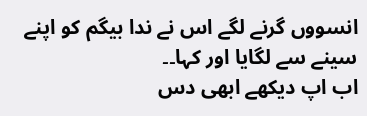انسووں گرنے لگے اس نے ندا بیگم کو اپنے سینے سے لگایا اور کہا۔۔
اب اپ دیکھے ابھی دس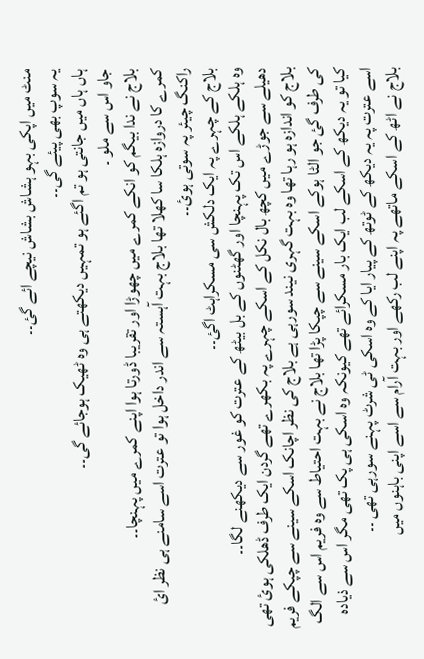منٹ میں اپکی بہو ہشاش بشاش نیچے ائے گئ۔۔
یہ سوپ بھی پیئے گی۔۔
ہاں ہاں میں جانتی ہو تم اگئے ہو تمہیں دیکھتے ہی وہ ٹھیک ہوجائے گی۔۔
جاو اس سے ملو ۔
بلاج نے ندا بیگم کو انکے کمرے میں چھوڑا اور تقریبا ڈورتا ہوا اپنے کمرے میں پہنچا۔۔
کمرے کا دروازہ ہلکا سا کھلا تھا بلاج بہت آہستہ سے اندر داخل ہوا تو عترت اسے سامنے ہی نظر ائ راکنگ چیئر پہ سوتی ہوئ۔۔
بلاج کے چہرے پہ ایک دلکش سی مسکراہٹ اگئ۔۔
وہ ہلکے ہلکے اس تک پہنچا اور گھٹنوں کے بل بیٹھ کے عترت کو غور سے دیکھنے لگا۔۔
دھیلے سے جوڑے میں کچھ بال نکل کے اسکے چہرے پہ بکھرے تھے گردن ایک طرف ڈھلکی ہوئ تھی بلاج کو اندازہ ہو رہا تھا وہ بہت گہری نیند سورہی ہے بلاج کی نظر اچانک اسکے سینے سے چپکے فریم کی طرف گئ جو الٹا ہوکے اسکے سینے سے چپکا پڑا تھا بلاج نے بہت احتیاط سے وہ فریم اس سے الگ کیا تو یہ دیکھ کے اسکے لب ایک بار مسکرائے تھے کیونکہ وہ اسکی ہی پک تھی مگر اس سے ذیادہ اسے عترت پہ یہ دیکھ کے ٹوتھ کے پیار ایا کے وہ اسکی ٹی شرٹ پہنے سورہی تھی ۔۔
بلاج نے اٹھ کے اسکے ماتھے پہ اپنے لب رکھے اور بہت آرام سے اسے اپنی باہنوں میں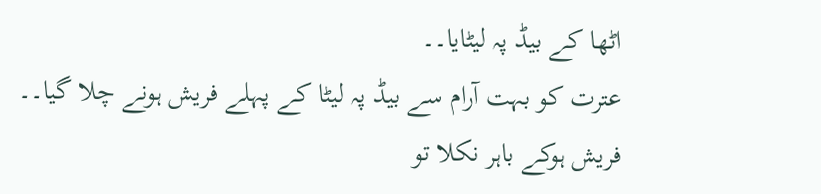اٹھا کے بیڈ پہ لیٹایا۔۔
عترت کو بہت آرام سے بیڈ پہ لیٹا کے پہلے فریش ہونے چلا گیا۔۔
فریش ہوکے باہر نکلا تو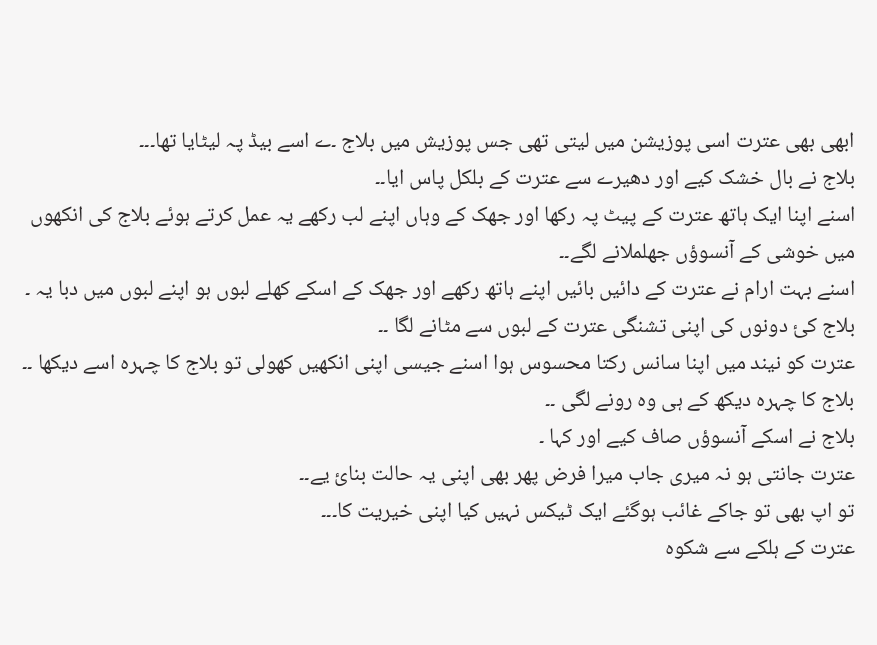ابھی بھی عترت اسی پوزیشن میں لیتی تھی جس پوزیش میں بلاج ۔ے اسے بیڈ پہ لیٹایا تھا۔۔۔
بلاج نے بال خشک کیے اور دھیرے سے عترت کے بلکل پاس ایا۔۔
اسنے اپنا ایک ہاتھ عترت کے پیٹ پہ رکھا اور جھک کے وہاں اپنے لب رکھے یہ عمل کرتے ہوئے بلاج کی انکھوں میں خوشی کے آنسوؤں جھلملانے لگے۔۔
اسنے بہت ارام نے عترت کے دائیں بائیں اپنے ہاتھ رکھے اور جھک کے اسکے کھلے لبوں ہو اپنے لبوں میں دبا یہ ۔
بلاج کئ دونوں کی اپنی تشنگی عترت کے لبوں سے مٹانے لگا ۔۔
عترت کو نیند میں اپنا سانس رکتا محسوس ہوا اسنے جیسی اپنی انکھیں کھولی تو بلاج کا چہرہ اسے دیکھا ۔۔
بلاج کا چہرہ دیکھ کے ہی وہ رونے لگی ۔۔
بلاج نے اسکے آنسوؤں صاف کیے اور کہا ۔
عترت جانتی ہو نہ میری جاب میرا فرض پھر بھی اپنی یہ حالت بنائ یے۔۔
تو اپ بھی تو جاکے غائب ہوگئے ایک ٹیکس نہیں کیا اپنی خیریت کا۔۔۔
عترت کے ہلکے سے شکوہ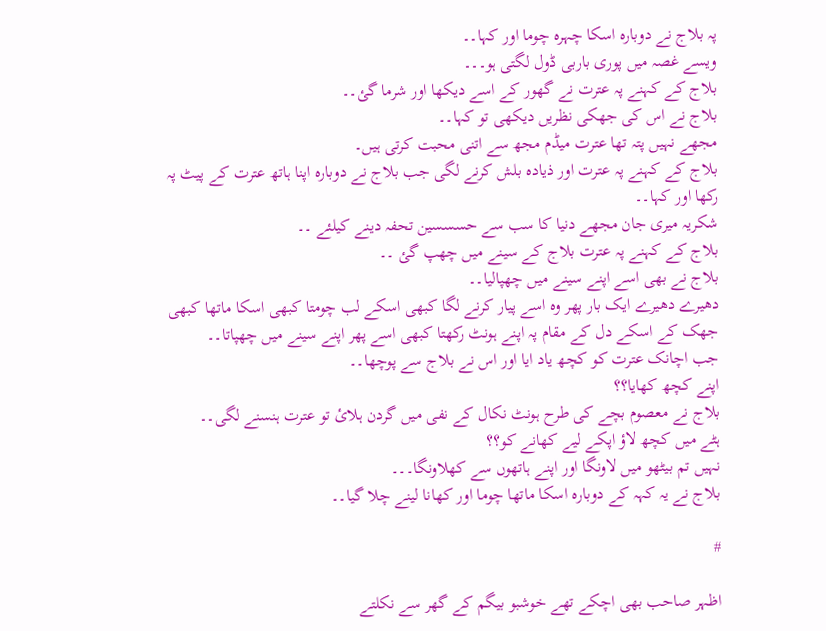پہ بلاج نے دوبارہ اسکا چہرہ چوما اور کہا۔۔
ویسے غصہ میں پوری باربی ڈول لگتی ہو۔۔۔
بلاج کے کہنے پہ عترت نے گھور کے اسے دیکھا اور شرما گئ۔۔
بلاج نے اس کی جھکی نظریں دیکھی تو کہا۔۔
مجھے نہیں پتہ تھا عترت میڈم مجھ سے اتنی محبت کرتی ہیں۔
بلاج کے کہنے پہ عترت اور ذیادہ بلش کرنے لگی جب بلاج نے دوبارہ اپنا ہاتھ عترت کے پیٹ پہ رکھا اور کہا۔۔
شکریہ میری جان مجھے دنیا کا سب سے حسسسین تحفہ دینے کیلئے ۔۔
بلاج کے کہنے پہ عترت بلاج کے سینے میں چھپ گئ ۔۔
بلاج نے بھی اسے اپنے سینے میں چھپالیا۔۔
دھیرے دھیرے ایک بار پھر وہ اسے پیار کرنے لگا کبھی اسکے لب چومتا کبھی اسکا ماتھا کبھی جھک کے اسکے دل کے مقام پہ اپنے ہونٹ رکھتا کبھی اسے پھر اپنے سینے میں چھپاتا۔۔
جب اچانک عترت کو کچھ یاد ایا اور اس نے بلاج سے پوچھا۔۔
اپنے کچھ کھایا؟؟
بلاج نے معصوم بچے کی طرح ہونٹ نکال کے نفی میں گردن ہلائ تو عترت ہنسنے لگی۔۔
ہٹے میں کچھ لاؤ اپکے لیے کھانے کو؟؟
نہیں تم بیٹھو میں لاونگا اور اپنے ہاتھوں سے کھلاونگا۔۔۔
بلاج نے یہ کہہ کے دوبارہ اسکا ماتھا چوما اور کھانا لینے چلا گیا۔۔

#

اظہر صاحب بھی اچکے تھے خوشبو بیگم کے گھر سے نکلتے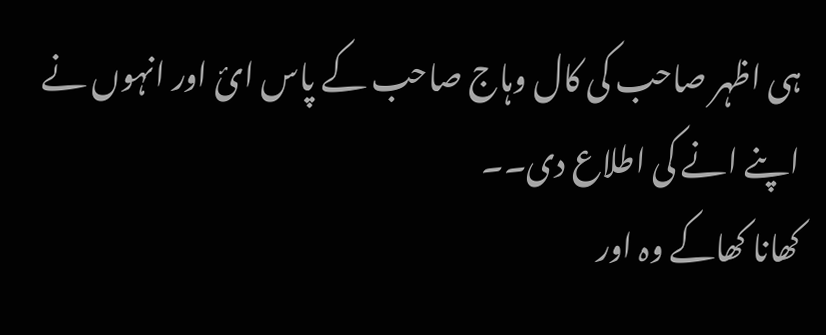ہی اظہر صاحب کی کال وہاج صاحب کے پاس ائ اور انہوں نے اپنے انے کی اطلاع دی۔۔
کھانا کھاکے وہ اور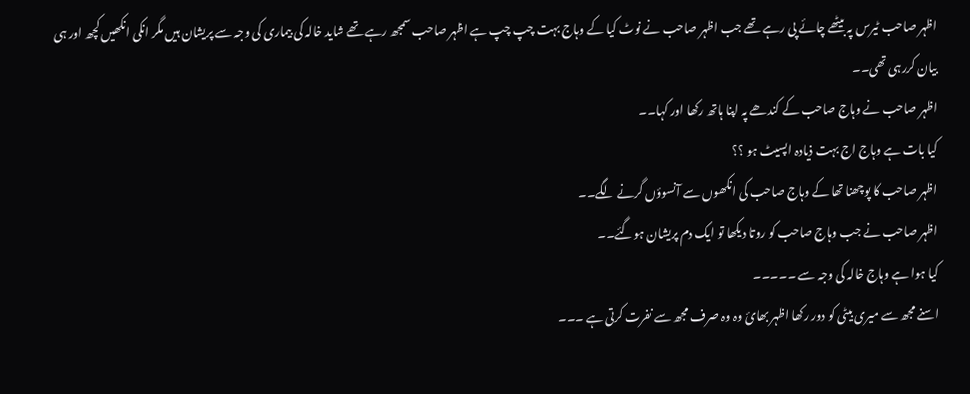اظہر صاحب ٹیرس پہ بیٹھے چائے پی رہے تھے جب اظہر صاحب نے نوٹ کیا کے وہاج بہت چپ چپ ہے اظہر صاحب سمجھ رہے تھے شاید خالہ کی بیماری کی وجہ سے پریشان ہیں مگر انکی انکھیں کچھ اور ہی بیان کررہی تھی۔۔
اظہر صاحب نے وہاج صاحب کے کندھے پہ اپنا ہاتھ رکھا اور کہا۔۔
کیا بات ہے وہاج اج بہت ذیادہ اپسیٹ ہو ؟؟
اظہر صاحب کا پوچھنا تھا کے وہاج صاحب کی انکھوں سے آنسوؤں گرنے لگے۔۔
اظہر صاحب نے جب وہاج صاحب کو روتا دیکھا تو ایک دم پریشان ہوگئے۔۔
کیا ہوا ہے وہاج خالہ کی وجہ سے ۔۔۔۔۔
اسنے مجھ سے میری بیٹی کو دور رکھا اظہر بھائ وہ وہ صرف مجھ سے نفرت کرتی ہے ۔۔۔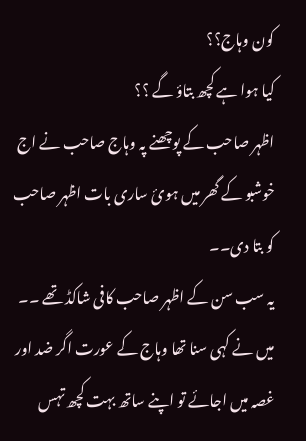کون وہاج؟؟
کیا ہوا ہے کچھ بتاؤ گے ؟؟
اظہر صاحب کے پوچھنے پہ وہاج صاحب نے اج خوشبو کے گھر میں ہوئ ساری بات اظہر صاحب کو بتا دی۔۔
یہ سب سن کے اظہر صاحب کافی شاکڈ تھے ۔۔
میں نے کہی سنا تھا وہاج کے عورت اگر ضد اور غصہ میں اجائے تو اپنے ساتھ بہت کچھ تہس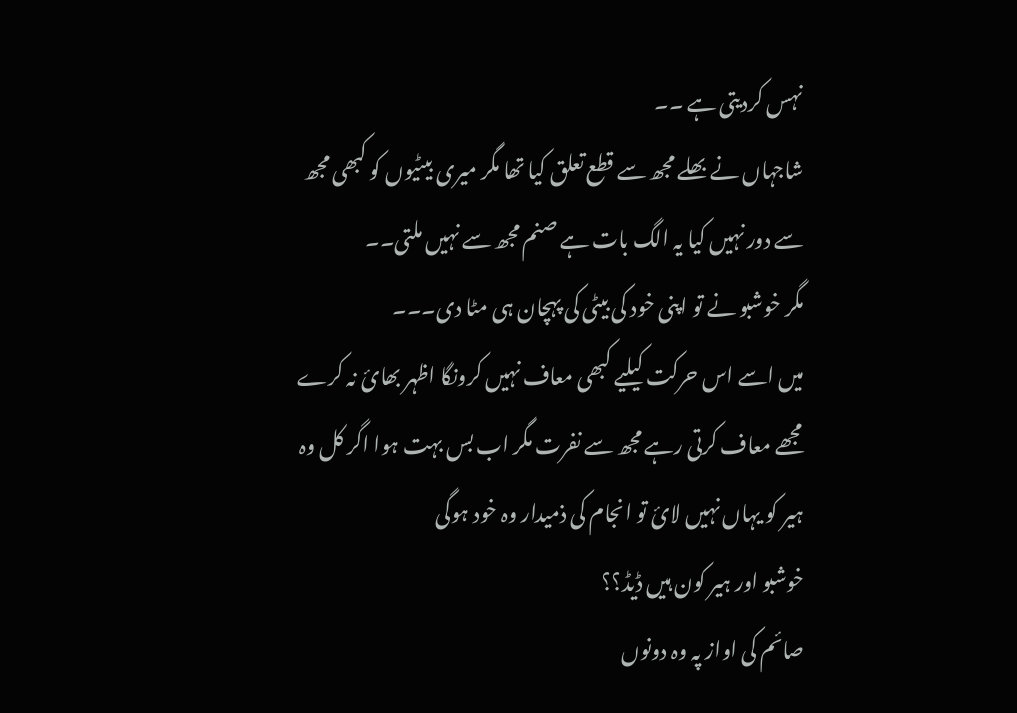نہس کردیتی ہے ۔۔
شاجہاں نے بھلے مجھ سے قطع تعلق کیا تھا مگر میری بیٹیوں کو کبھی مجھ سے دور نہیں کیا یہ الگ بات ہے صنم مجھ سے نہیں ملتی۔۔
مگر خوشبو نے تو اپنی خود کی بیٹی کی پہچان ہی مٹا دی۔۔۔
میں اسے اس حرکت کیلیے کبھی معاف نہیں کرونگا اظہر بھائ نہ کرے مجھے معاف کرتی رہے مجھ سے نفرت مگر اب بس بہت ہوا اگر کل وہ ہیر کو یہاں نہیں لائ تو انجام کی ذمیدار وہ خود ہوگی
خوشبو اور ہیر کون ہیں ڈیڈ؟؟
صائم کی اواز پہ وہ دونوں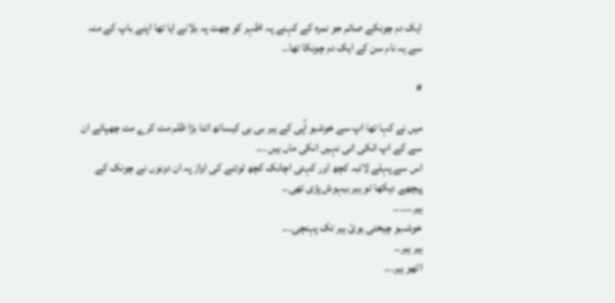ایک دم چونکے صائم جو نمرہ کے کہنے پہ اظہر کو چھت پہ بلانے ایا تھا اپنے باپ کے منہ سے یہ نام سن کے ایک دم چونکا تھا۔۔

#

میں نے کہا تھا اپ سے خوشبو آپی کے ہیر بی بی کیساتھ اتنا بڑا ظلم مت کرے مت چھپائے ان سے کے اپ انکی انی نہیں انکی ماں ہیں ۔۔۔
اس سے پہلے لائبہ کچھ اور کہتی اچانک کچھ ٹوتنے کی اواز پہ ان دونوں نے چونک کے پیچھے دیکھا تو ہیر بیہوش پڑی تھی۔۔
ہیر۔۔۔۔۔۔
خوشںبو چیختی ہوئ ہیر تک پہنچی۔۔۔
ہیر ہیر۔۔
اٹھو ہیر۔۔۔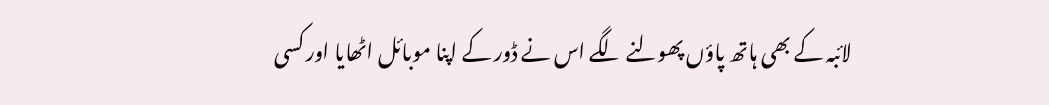لائبہ کے بھی ہاتھ پاؤں پھولنے لگے اس نے ڈور کے اپنا موبائل اٹھایا اور کسی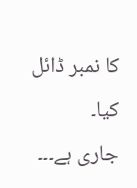کا نمبر ڈائل کیا۔
جاری ہے۔۔۔